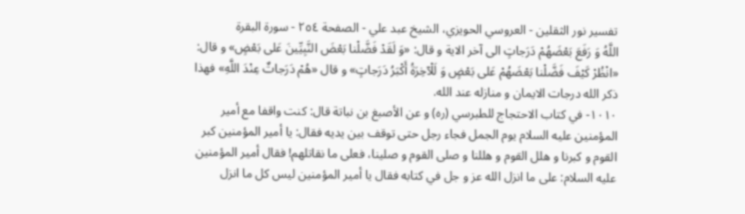تفسير نور الثقلين - العروسي الحويزي، الشيخ عبد علي - الصفحة ٢٥٤ - سورة البقرة
اللَّهُ وَ رَفَعَ بَعْضَهُمْ دَرَجاتٍ الى آخر الاية و قال: «وَ لَقَدْ فَضَّلْنا بَعْضَ النَّبِيِّينَ عَلى بَعْضٍ» و قال:
«انْظُرْ كَيْفَ فَضَّلْنا بَعْضَهُمْ عَلى بَعْضٍ وَ لَلْآخِرَةُ أَكْبَرُ دَرَجاتٍ» و قال «هُمْ دَرَجاتٌ عِنْدَ اللَّهِ» فهذا ذكر الله درجات الايمان و منازله عند الله.
١٠١٠- في كتاب الاحتجاج للطبرسي (ره) و عن الأصبغ بن نباتة قال: كنت واقفا مع أمير المؤمنين عليه السلام يوم الجمل فجاء رجل حتى توقف بين يديه فقال: يا أمير المؤمنين كبر القوم و كبرنا و هلل القوم و هللنا و صلى القوم و صلينا، فعلى ما نقاتلهم! فقال أمير المؤمنين عليه السلام: على ما انزل الله عز و جل في كتابه فقال يا أمير المؤمنين ليس كل ما انزل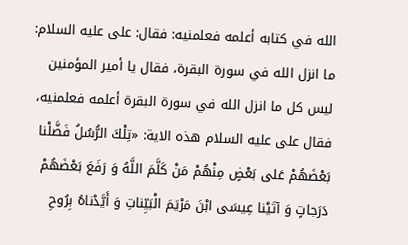الله في كتابه أعلمه فعلمنيه: فقال: على عليه السلام: ما انزل الله في سورة البقرة، فقال يا أمير المؤمنين ليس كل ما انزل الله في سورة البقرة أعلمه فعلمنيه، فقال على عليه السلام هذه الاية: «تِلْكَ الرُّسُلُ فَضَّلْنا بَعْضَهُمْ عَلى بَعْضٍ مِنْهُمْ مَنْ كَلَّمَ اللَّهُ وَ رَفَعَ بَعْضَهُمْ دَرَجاتٍ وَ آتَيْنا عِيسَى ابْنَ مَرْيَمَ الْبَيِّناتِ وَ أَيَّدْناهُ بِرُوحِ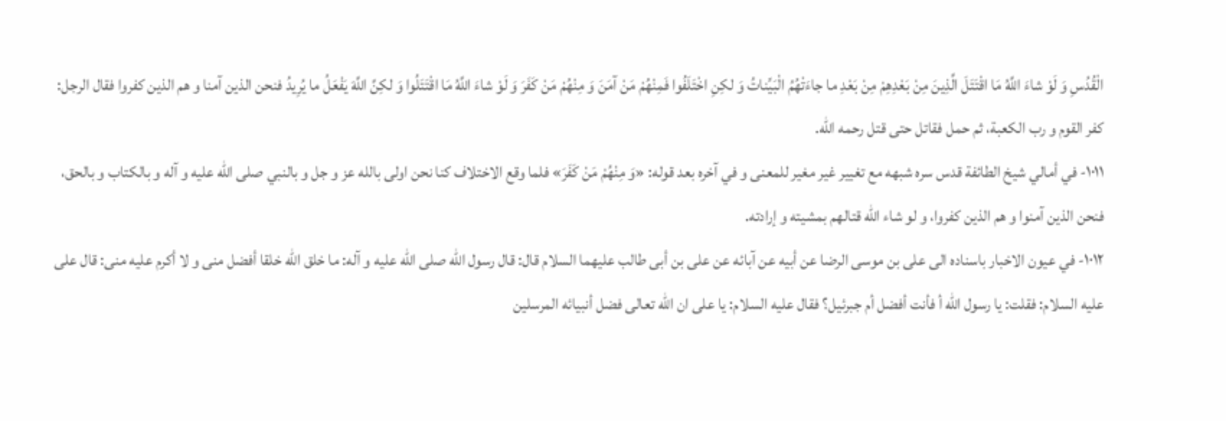الْقُدُسِ وَ لَوْ شاءَ اللَّهُ مَا اقْتَتَلَ الَّذِينَ مِنْ بَعْدِهِمْ مِنْ بَعْدِ ما جاءَتْهُمُ الْبَيِّناتُ وَ لكِنِ اخْتَلَفُوا فَمِنْهُمْ مَنْ آمَنَ وَ مِنْهُمْ مَنْ كَفَرَ وَ لَوْ شاءَ اللَّهُ مَا اقْتَتَلُوا وَ لكِنَّ اللَّهَ يَفْعَلُ ما يُرِيدُ فنحن الذين آمنا و هم الذين كفروا فقال الرجل: كفر القوم و رب الكعبة، ثم حمل فقاتل حتى قتل رحمه الله.
١٠١١- في أمالي شيخ الطائفة قدس سره شبهه مع تغيير غير مغير للمعنى و في آخره بعد قوله: «وَ مِنْهُمْ مَنْ كَفَرَ» فلما وقع الاختلاف كنا نحن اولى بالله عز و جل و بالنبي صلى الله عليه و آله و بالكتاب و بالحق، فنحن الذين آمنوا و هم الذين كفروا، و لو شاء الله قتالهم بمشيته و إرادته.
١٠١٢- في عيون الاخبار باسناده الى على بن موسى الرضا عن أبيه عن آبائه عن على بن أبى طالب عليهما السلام قال: قال رسول الله صلى الله عليه و آله: ما خلق الله خلقا أفضل منى و لا أكرم عليه منى: قال على عليه السلام: فقلت: يا رسول الله أ فأنت أفضل أم جبرئيل؟ فقال عليه السلام: يا على ان الله تعالى فضل أنبيائه المرسلين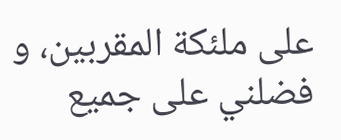على ملئكة المقربين، و فضلني على جميع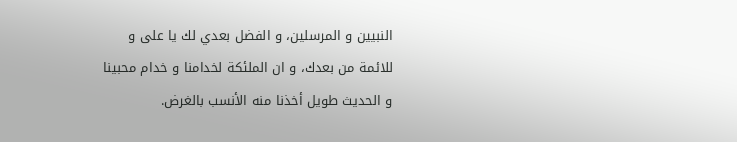النبيين و المرسلين، و الفضل بعدي لك يا على و للائمة من بعدك، و ان الملئكة لخدامنا و خدام محبينا
و الحديث طويل أخذنا منه الأنسب بالغرض.